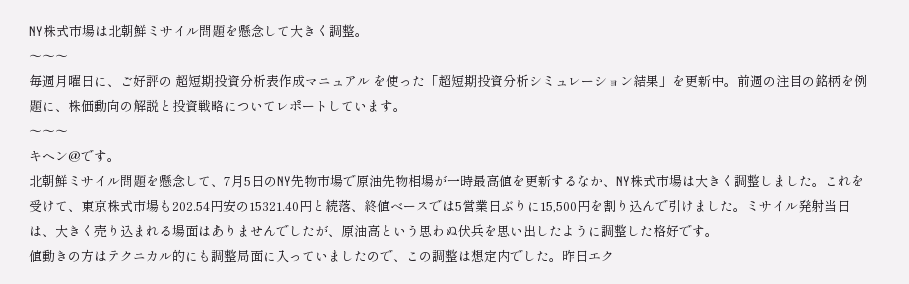NY株式市場は北朝鮮ミサイル問題を懸念して大きく調整。
〜〜〜
毎週月曜日に、ご好評の 超短期投資分析表作成マニュアル を使った「超短期投資分析シミュレーション結果」を更新中。前週の注目の銘柄を例題に、株価動向の解説と投資戦略についてレポートしています。
〜〜〜
キヘン@です。
北朝鮮ミサイル問題を懸念して、7月5日のNY先物市場で原油先物相場が一時最高値を更新するなか、NY株式市場は大きく調整しました。これを受けて、東京株式市場も202.54円安の15321.40円と続落、終値ベースでは5営業日ぶりに15,500円を割り込んで引けました。ミサイル発射当日は、大きく売り込まれる場面はありませんでしたが、原油高という思わぬ伏兵を思い出したように調整した格好です。
値動きの方はテクニカル的にも調整局面に入っていましたので、この調整は想定内でした。昨日エク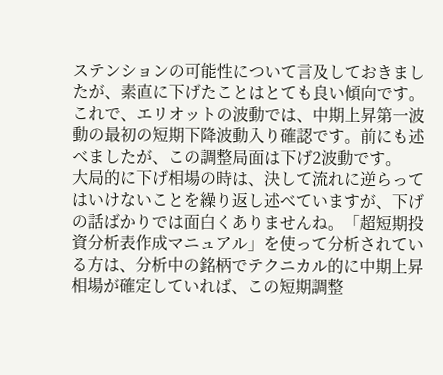ステンションの可能性について言及しておきましたが、素直に下げたことはとても良い傾向です。これで、エリオットの波動では、中期上昇第一波動の最初の短期下降波動入り確認です。前にも述べましたが、この調整局面は下げ2波動です。
大局的に下げ相場の時は、決して流れに逆らってはいけないことを繰り返し述べていますが、下げの話ばかりでは面白くありませんね。「超短期投資分析表作成マニュアル」を使って分析されている方は、分析中の銘柄でテクニカル的に中期上昇相場が確定していれば、この短期調整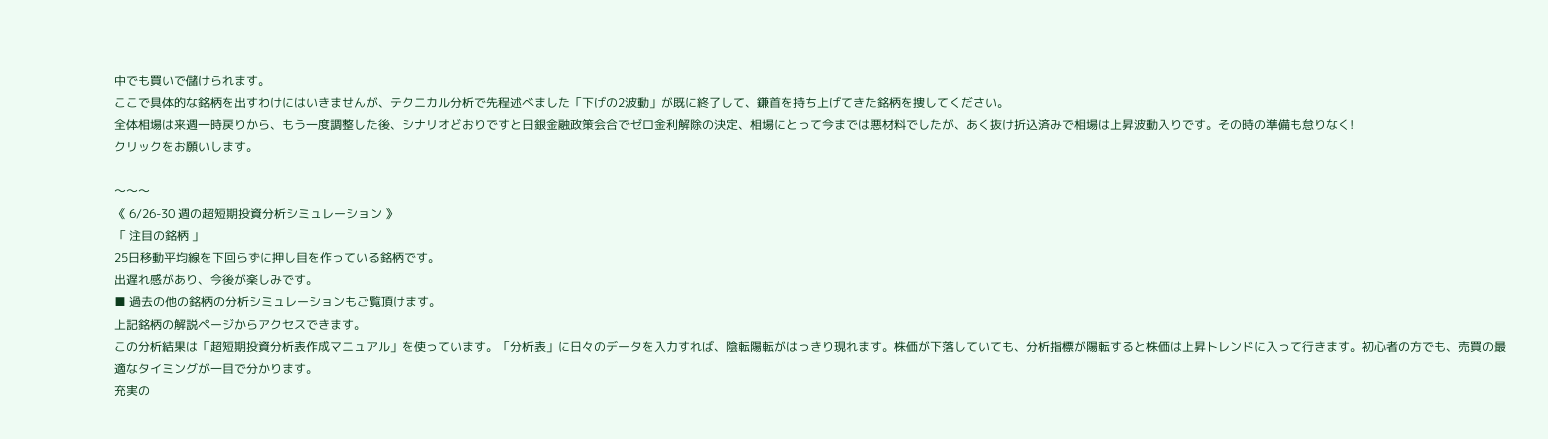中でも買いで儲けられます。
ここで具体的な銘柄を出すわけにはいきませんが、テクニカル分析で先程述べました「下げの2波動」が既に終了して、鎌首を持ち上げてきた銘柄を捜してください。
全体相場は来週一時戻りから、もう一度調整した後、シナリオどおりですと日銀金融政策会合でゼロ金利解除の決定、相場にとって今までは悪材料でしたが、あく抜け折込済みで相場は上昇波動入りです。その時の準備も怠りなく!
クリックをお願いします。

〜〜〜
《 6/26-30 週の超短期投資分析シミュレーション 》
「 注目の銘柄 」
25日移動平均線を下回らずに押し目を作っている銘柄です。
出遅れ感があり、今後が楽しみです。
■ 過去の他の銘柄の分析シミュレーションもご覧頂けます。
上記銘柄の解説ページからアクセスできます。
この分析結果は「超短期投資分析表作成マニュアル」を使っています。「分析表」に日々のデータを入力すれば、陰転陽転がはっきり現れます。株価が下落していても、分析指標が陽転すると株価は上昇トレンドに入って行きます。初心者の方でも、売買の最適なタイミングが一目で分かります。
充実の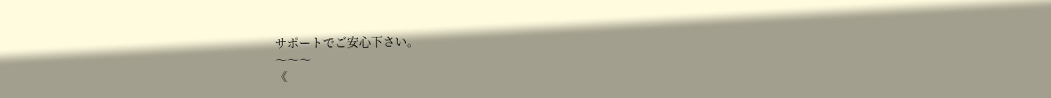サポートでご安心下さい。
〜〜〜
《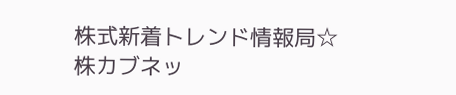株式新着トレンド情報局☆株カブネッ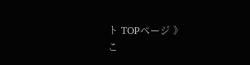ト TOPページ 》
こ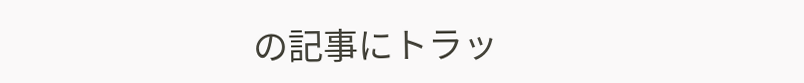の記事にトラッ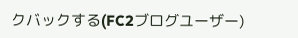クバックする(FC2ブログユーザー)